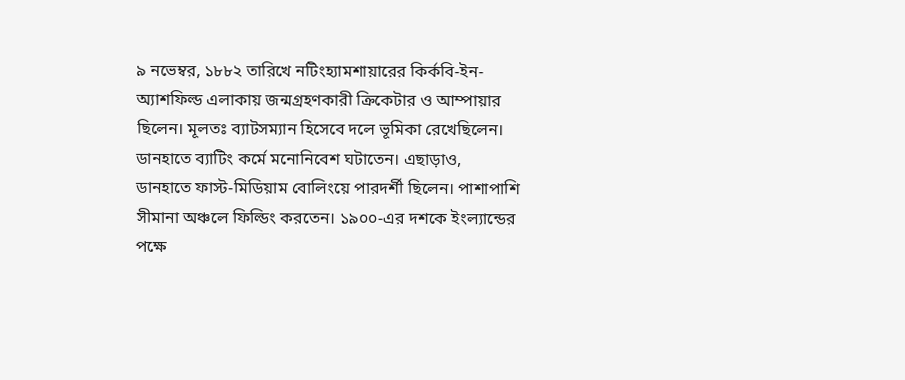৯ নভেম্বর, ১৮৮২ তারিখে নটিংহ্যামশায়ারের কির্কবি-ইন-অ্যাশফিল্ড এলাকায় জন্মগ্রহণকারী ক্রিকেটার ও আম্পায়ার ছিলেন। মূলতঃ ব্যাটসম্যান হিসেবে দলে ভূমিকা রেখেছিলেন। ডানহাতে ব্যাটিং কর্মে মনোনিবেশ ঘটাতেন। এছাড়াও, ডানহাতে ফাস্ট-মিডিয়াম বোলিংয়ে পারদর্শী ছিলেন। পাশাপাশি সীমানা অঞ্চলে ফিল্ডিং করতেন। ১৯০০-এর দশকে ইংল্যান্ডের পক্ষে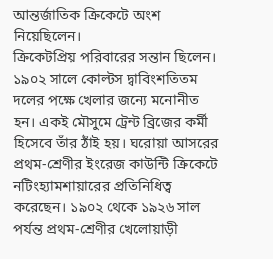আন্তর্জাতিক ক্রিকেটে অংশ নিয়েছিলেন।
ক্রিকেটপ্রিয় পরিবারের সন্তান ছিলেন। ১৯০২ সালে কোল্টস দ্বাবিংশতিতম দলের পক্ষে খেলার জন্যে মনোনীত হন। একই মৌসুমে ট্রেন্ট ব্রিজের কর্মী হিসেবে তাঁর ঠাঁই হয়। ঘরোয়া আসরের প্রথম-শ্রেণীর ইংরেজ কাউন্টি ক্রিকেটে নটিংহ্যামশায়ারের প্রতিনিধিত্ব করেছেন। ১৯০২ থেকে ১৯২৬ সাল পর্যন্ত প্রথম-শ্রেণীর খেলোয়াড়ী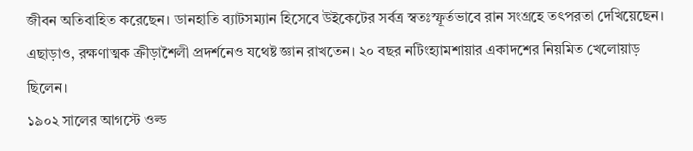জীবন অতিবাহিত করেছেন। ডানহাতি ব্যাটসম্যান হিসেবে উইকেটের সর্বত্র স্বতঃস্ফূর্তভাবে রান সংগ্রহে তৎপরতা দেখিয়েছেন। এছাড়াও, রক্ষণাত্মক ক্রীড়াশৈলী প্রদর্শনেও যথেষ্ট জ্ঞান রাখতেন। ২০ বছর নটিংহ্যামশায়ার একাদশের নিয়মিত খেলোয়াড় ছিলেন।
১৯০২ সালের আগস্টে ওল্ড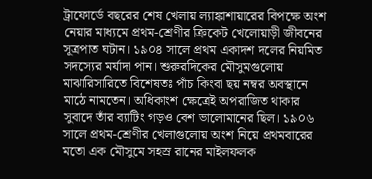ট্রাফোর্ডে বছরের শেষ খেলায় ল্যাঙ্কাশায়ারের বিপক্ষে অংশ নেয়ার মাধ্যমে প্রথম-শ্রেণীর ক্রিকেট খেলোয়াড়ী জীবনের সূত্রপাত ঘটান। ১৯০৪ সালে প্রথম একাদশ দলের নিয়মিত সদস্যের মর্যাদা পান। শুরুরদিকের মৌসুমগুলোয় মাঝারিসারিতে বিশেষতঃ পাঁচ কিংবা ছয় নম্বর অবস্থানে মাঠে নামতেন। অধিকাংশ ক্ষেত্রেই অপরাজিত থাকার সুবাদে তাঁর ব্যাটিং গড়ও বেশ ভালোমানের ছিল। ১৯০৬ সালে প্রথম-শ্রেণীর খেলাগুলোয় অংশ নিয়ে প্রথমবারের মতো এক মৌসুমে সহস্র রানের মাইলফলক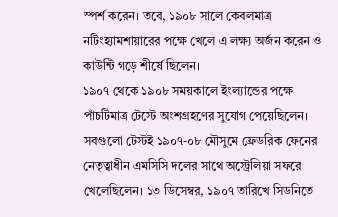স্পর্শ করেন। তবে, ১৯০৮ সালে কেবলমাত্র নটিংহ্যামশায়ারের পক্ষে খেলে এ লক্ষ্য অর্জন করেন ও কাউন্টি গড়ে শীর্ষে ছিলেন।
১৯০৭ থেকে ১৯০৮ সময়কালে ইংল্যান্ডের পক্ষে পাঁচটিমাত্র টেস্টে অংশগ্রহণের সুযোগ পেয়েছিলেন। সবগুলো টেস্টই ১৯০৭-০৮ মৌসুমে ফ্রেডরিক ফেনের নেতৃত্বাধীন এমসিসি দলের সাথে অস্ট্রেলিয়া সফরে খেলেছিলেন। ১৩ ডিসেম্বর, ১৯০৭ তারিখে সিডনিতে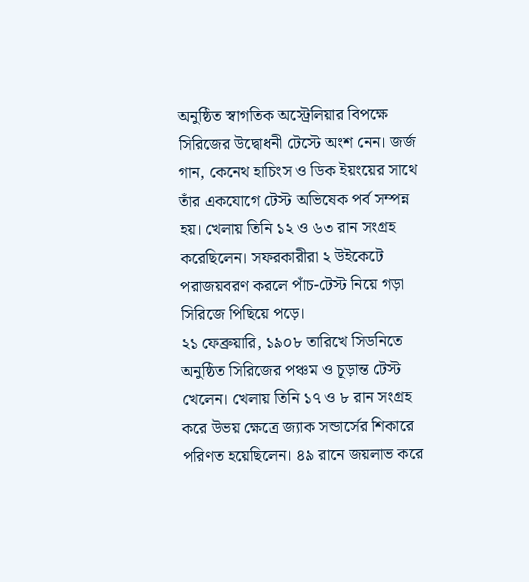অনুষ্ঠিত স্বাগতিক অস্ট্রেলিয়ার বিপক্ষে সিরিজের উদ্বোধনী টেস্টে অংশ নেন। জর্জ গান, কেনেথ হাচিংস ও ডিক ইয়ংয়ের সাথে তাঁর একযোগে টেস্ট অভিষেক পর্ব সম্পন্ন হয়। খেলায় তিনি ১২ ও ৬৩ রান সংগ্রহ করেছিলেন। সফরকারীরা ২ উইকেটে পরাজয়বরণ করলে পাঁচ-টেস্ট নিয়ে গড়া সিরিজে পিছিয়ে পড়ে।
২১ ফেব্রুয়ারি, ১৯০৮ তারিখে সিডনিতে অনুষ্ঠিত সিরিজের পঞ্চম ও চূড়ান্ত টেস্ট খেলেন। খেলায় তিনি ১৭ ও ৮ রান সংগ্রহ করে উভয় ক্ষেত্রে জ্যাক সন্ডার্সের শিকারে পরিণত হয়েছিলেন। ৪৯ রানে জয়লাভ করে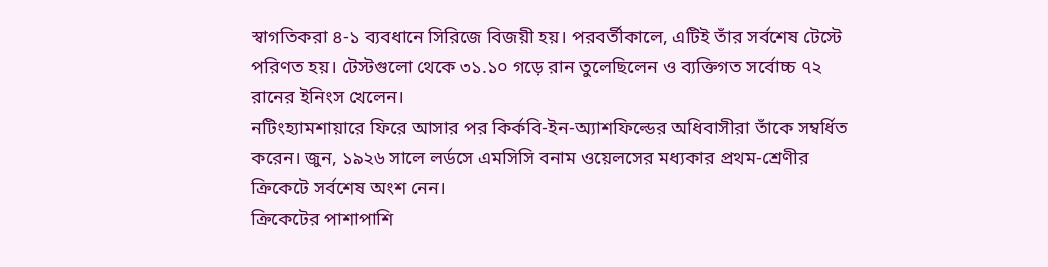স্বাগতিকরা ৪-১ ব্যবধানে সিরিজে বিজয়ী হয়। পরবর্তীকালে, এটিই তাঁর সর্বশেষ টেস্টে পরিণত হয়। টেস্টগুলো থেকে ৩১.১০ গড়ে রান তুলেছিলেন ও ব্যক্তিগত সর্বোচ্চ ৭২ রানের ইনিংস খেলেন।
নটিংহ্যামশায়ারে ফিরে আসার পর কির্কবি-ইন-অ্যাশফিল্ডের অধিবাসীরা তাঁকে সম্বর্ধিত করেন। জুন, ১৯২৬ সালে লর্ডসে এমসিসি বনাম ওয়েলসের মধ্যকার প্রথম-শ্রেণীর ক্রিকেটে সর্বশেষ অংশ নেন।
ক্রিকেটের পাশাপাশি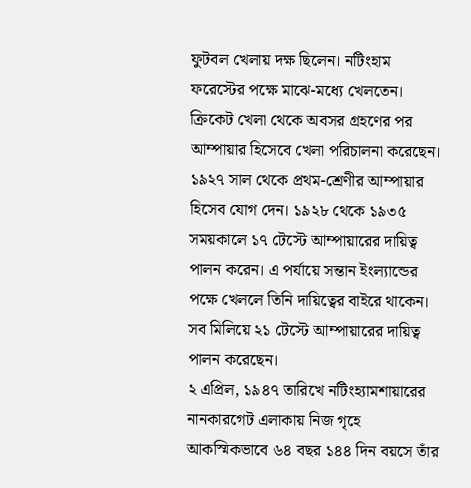ফুটবল খেলায় দক্ষ ছিলেন। নটিংহাম ফরেস্টের পক্ষে মাঝে-মধ্যে খেলতেন। ক্রিকেট খেলা থেকে অবসর গ্রহণের পর আম্পায়ার হিসেবে খেলা পরিচালনা করেছেন। ১৯২৭ সাল থেকে প্রথম-শ্রেণীর আম্পায়ার হিসেব যোগ দেন। ১৯২৮ থেকে ১৯৩৫ সময়কালে ১৭ টেস্টে আম্পায়ারের দায়িত্ব পালন করেন। এ পর্যায়ে সন্তান ইংল্যান্ডের পক্ষে খেললে তিনি দায়িত্বের বাইরে থাকেন। সব মিলিয়ে ২১ টেস্টে আম্পায়ারের দায়িত্ব পালন করেছেন।
২ এপ্রিল, ১৯৪৭ তারিখে নটিংহ্যামশায়ারের নানকারগেট এলাকায় নিজ গৃহে আকস্মিকভাবে ৬৪ বছর ১৪৪ দিন বয়সে তাঁর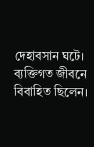দেহাবসান ঘটে। ব্যক্তিগত জীবনে বিবাহিত ছিলেন।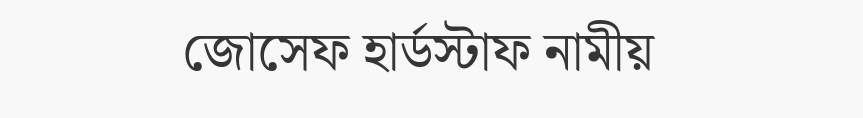জোসেফ হার্ডস্টাফ নামীয়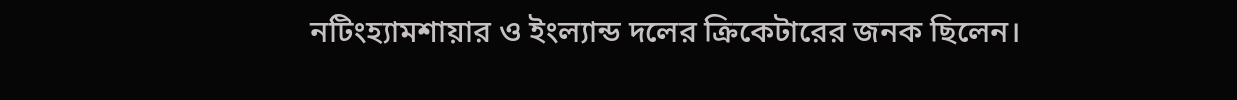নটিংহ্যামশায়ার ও ইংল্যান্ড দলের ক্রিকেটারের জনক ছিলেন।